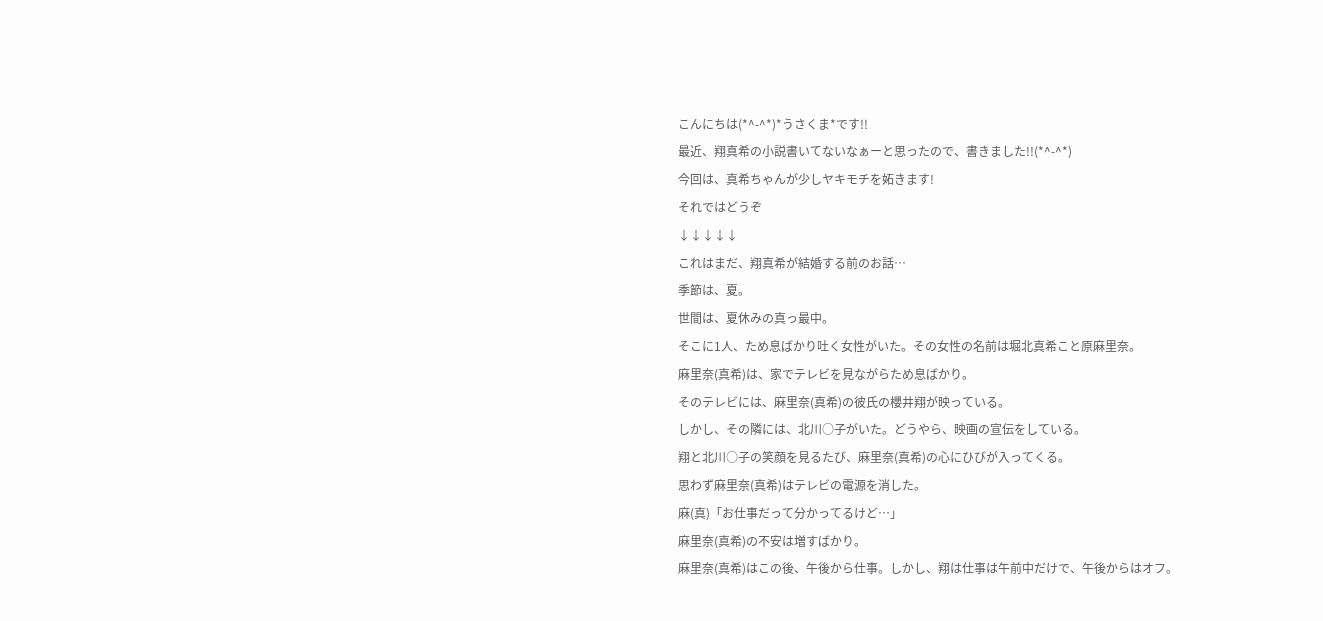こんにちは(*^-^*)*うさくま*です!!
最近、翔真希の小説書いてないなぁーと思ったので、書きました!!(*^-^*)
今回は、真希ちゃんが少しヤキモチを妬きます!
それではどうぞ
↓↓↓↓↓
これはまだ、翔真希が結婚する前のお話…
季節は、夏。
世間は、夏休みの真っ最中。
そこに1人、ため息ばかり吐く女性がいた。その女性の名前は堀北真希こと原麻里奈。
麻里奈(真希)は、家でテレビを見ながらため息ばかり。
そのテレビには、麻里奈(真希)の彼氏の櫻井翔が映っている。
しかし、その隣には、北川○子がいた。どうやら、映画の宣伝をしている。
翔と北川○子の笑顔を見るたび、麻里奈(真希)の心にひびが入ってくる。
思わず麻里奈(真希)はテレビの電源を消した。
麻(真)「お仕事だって分かってるけど…」
麻里奈(真希)の不安は増すばかり。
麻里奈(真希)はこの後、午後から仕事。しかし、翔は仕事は午前中だけで、午後からはオフ。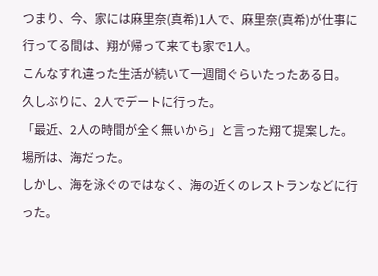つまり、今、家には麻里奈(真希)1人で、麻里奈(真希)が仕事に行ってる間は、翔が帰って来ても家で1人。
こんなすれ違った生活が続いて一週間ぐらいたったある日。
久しぶりに、2人でデートに行った。
「最近、2人の時間が全く無いから」と言った翔て提案した。
場所は、海だった。
しかし、海を泳ぐのではなく、海の近くのレストランなどに行った。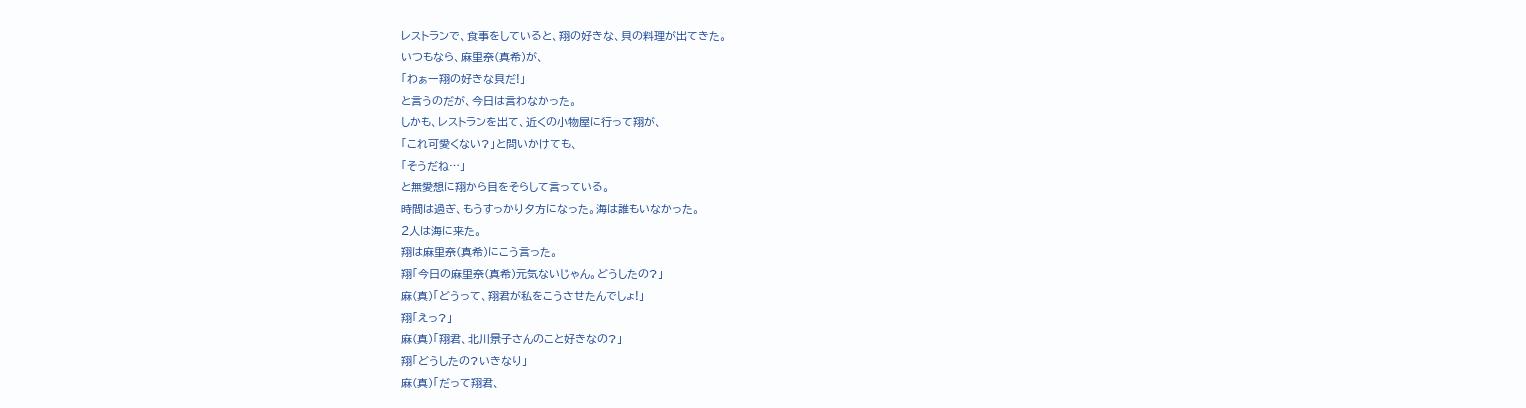レストランで、食事をしていると、翔の好きな、貝の料理が出てきた。
いつもなら、麻里奈(真希)が、
「わぁー翔の好きな貝だ!」
と言うのだが、今日は言わなかった。
しかも、レストランを出て、近くの小物屋に行って翔が、
「これ可愛くない?」と問いかけても、
「そうだね…」
と無愛想に翔から目をそらして言っている。
時間は過ぎ、もうすっかり夕方になった。海は誰もいなかった。
2人は海に来た。
翔は麻里奈(真希)にこう言った。
翔「今日の麻里奈(真希)元気ないじゃん。どうしたの?」
麻(真)「どうって、翔君が私をこうさせたんでしょ!」
翔「えっ?」
麻(真)「翔君、北川景子さんのこと好きなの?」
翔「どうしたの?いきなり」
麻(真)「だって翔君、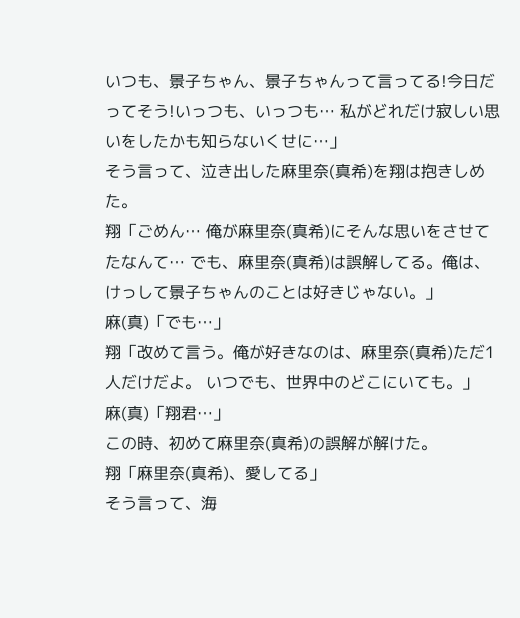いつも、景子ちゃん、景子ちゃんって言ってる!今日だってそう!いっつも、いっつも… 私がどれだけ寂しい思いをしたかも知らないくせに…」
そう言って、泣き出した麻里奈(真希)を翔は抱きしめた。
翔「ごめん… 俺が麻里奈(真希)にそんな思いをさせてたなんて… でも、麻里奈(真希)は誤解してる。俺は、けっして景子ちゃんのことは好きじゃない。」
麻(真)「でも…」
翔「改めて言う。俺が好きなのは、麻里奈(真希)ただ1人だけだよ。 いつでも、世界中のどこにいても。」
麻(真)「翔君…」
この時、初めて麻里奈(真希)の誤解が解けた。
翔「麻里奈(真希)、愛してる」
そう言って、海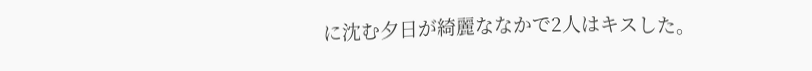に沈む夕日が綺麗ななかで2人はキスした。